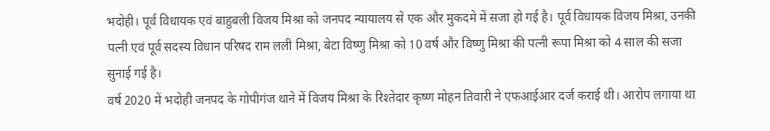भदोही। पूर्व विधायक एवं बाहुबली विजय मिश्रा को जनपद न्यायालय से एक और मुकदमे में सजा हो गई है। पूर्व विधायक विजय मिश्रा, उनकी पत्नी एवं पूर्व सदस्य विधान परिषद राम लली मिश्रा, बेटा विष्णु मिश्रा को 10 वर्ष और विष्णु मिश्रा की पत्नी रूपा मिश्रा को 4 साल की सजा सुनाई गई है।
वर्ष 2020 में भदोही जनपद के गोपीगंज थाने में विजय मिश्रा के रिश्तेदार कृष्ण मोहन तिवारी ने एफआईआर दर्ज कराई थी। आरोप लगाया था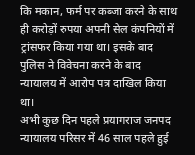कि मकान, फर्म पर कब्जा करने के साथ ही करोड़ों रुपया अपनी सेल कंपनियों में ट्रांसफर किया गया था। इसके बाद पुलिस ने विवेचना करने के बाद न्यायालय में आरोप पत्र दाखिल किया था।
अभी कुछ दिन पहले प्रयागराज जनपद न्यायालय परिसर में 46 साल पहले हुई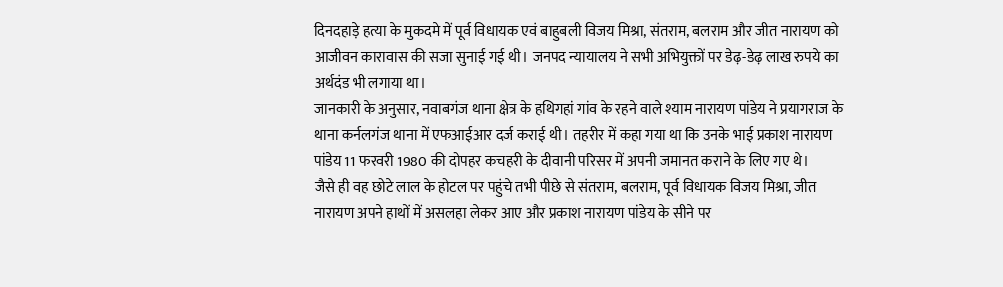दिनदहाड़े हत्या के मुकदमे में पूर्व विधायक एवं बाहुबली विजय मिश्रा, संतराम, बलराम और जीत नारायण को आजीवन कारावास की सजा सुनाई गई थी। जनपद न्यायालय ने सभी अभियुक्तों पर डेढ़-डेढ़ लाख रुपये का अर्थदंड भी लगाया था।
जानकारी के अनुसार, नवाबगंज थाना क्षेत्र के हथिगहां गांव के रहने वाले श्याम नारायण पांडेय ने प्रयागराज के थाना कर्नलगंज थाना में एफआईआर दर्ज कराई थी। तहरीर में कहा गया था कि उनके भाई प्रकाश नारायण पांडेय 11 फरवरी 1980 की दोपहर कचहरी के दीवानी परिसर में अपनी जमानत कराने के लिए गए थे।
जैसे ही वह छोटे लाल के होटल पर पहुंचे तभी पीछे से संतराम, बलराम, पूर्व विधायक विजय मिश्रा, जीत नारायण अपने हाथों में असलहा लेकर आए और प्रकाश नारायण पांडेय के सीने पर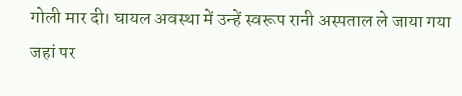गोली मार दी। घायल अवस्था में उन्हें स्वरूप रानी अस्पताल ले जाया गया जहां पर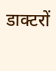डाक्टरों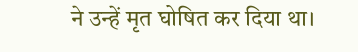ने उन्हें मृत घोषित कर दिया था।